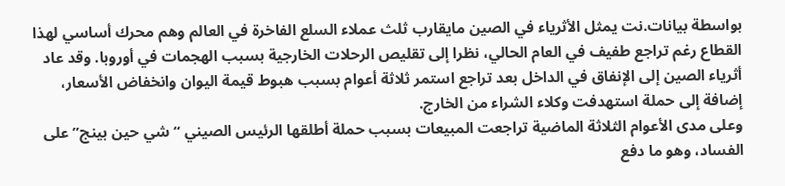بواسطة بيانات.نت يمثل الأثرياء في الصين مايقارب ثلث عملاء السلع الفاخرة في العالم وهم محرك أساسي لهذا القطاع رغم تراجع طفيف في العام الحالي، نظرا إلى تقليص الرحلات الخارجية بسبب الهجمات في أوروبا. وقد عاد أثرياء الصين إلى الإنفاق في الداخل بعد تراجع استمر ثلاثة أعوام بسبب هبوط قيمة اليوان وانخفاض الأسعار، إضافة إلى حملة استهدفت وكلاء الشراء من الخارج.
وعلى مدى الأعوام الثلاثة الماضية تراجعت المبيعات بسبب حملة أطلقها الرئيس الصيني “شي حين بينج” على الفساد، وهو ما دفع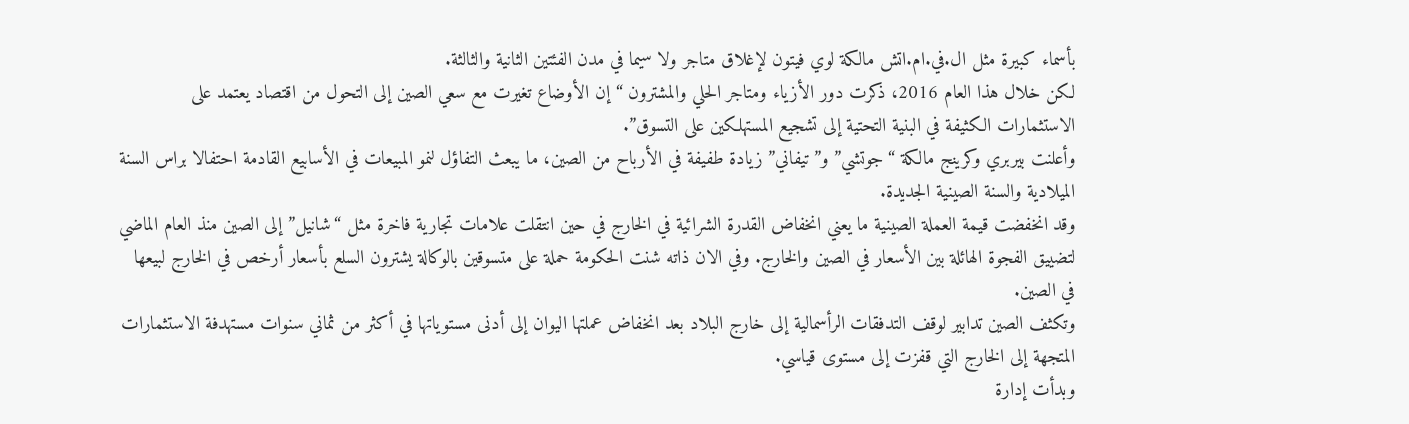بأسماء كبيرة مثل ال.في.ام.اتش مالكة لوي فيتون لإغلاق متاجر ولا سيما في مدن الفئتين الثانية والثالثة.
لكن خلال هذا العام 2016، ذكرت دور الأزياء ومتاجر الحلي والمشترون “إن الأوضاع تغيرت مع سعي الصين إلى التحول من اقتصاد يعتمد على الاستثمارات الكثيفة في البنية التحتية إلى تشجيع المستهلكين على التسوق”.
وأعلنت بيربري وكرينج مالكة “جوتشي” و”تيفاني” زيادة طفيفة في الأرباح من الصين، ما يبعث التفاؤل لنمو المبيعات في الأسابيع القادمة احتفالا براس السنة الميلادية والسنة الصينية الجديدة.
وقد انخفضت قيمة العملة الصينية ما يعني انخفاض القدرة الشرائية في الخارج في حين انتقلت علامات تجارية فاخرة مثل “شانيل” إلى الصين منذ العام الماضي لتضييق الفجوة الهائلة بين الأسعار في الصين والخارج. وفي الان ذاته شنت الحكومة حملة على متسوقين بالوكالة يشترون السلع بأسعار أرخص في الخارج لبيعها في الصين.
وتكثف الصين تدابير لوقف التدفقات الرأسمالية إلى خارج البلاد بعد انخفاض عملتها اليوان إلى أدنى مستوياتها في أكثر من ثماني سنوات مستهدفة الاستثمارات المتجهة إلى الخارج التي قفزت إلى مستوى قياسي.
وبدأت إدارة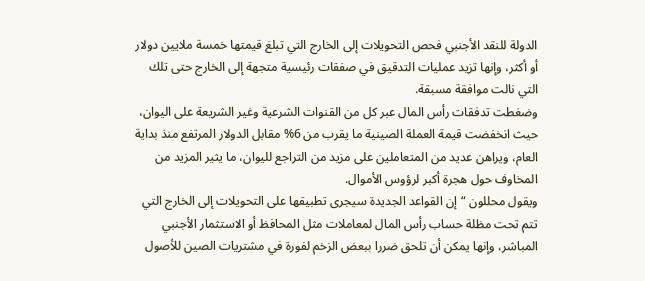الدولة للنقد الأجنبي فحص التحويلات إلى الخارج التي تبلغ قيمتها خمسة ملايين دولار أو أكثر، وإنها تزيد عمليات التدقيق في صفقات رئيسية متجهة إلى الخارج حتى تلك التي نالت موافقة مسبقة.
وضغطت تدفقات رأس المال عبر كل من القنوات الشرعية وغير الشريعة على اليوان، حيث انخفضت قيمة العملة الصينية ما يقرب من 6% مقابل الدولار المرتفع منذ بداية العام، ويراهن عديد من المتعاملين على مزيد من التراجع لليوان، ما يثير المزيد من المخاوف حول هجرة أكبر لرؤوس الأموال.
ويقول محللون “إن القواعد الجديدة سيجرى تطبيقها على التحويلات إلى الخارج التي تتم تحت مظلة حساب رأس المال لمعاملات مثل المحافظ أو الاستثمار الأجنبي المباشر، وإنها يمكن أن تلحق ضررا ببعض الزخم لفورة في مشتريات الصين للأصول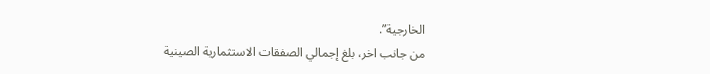الخارجية”.
من جانب اخر، بلغ إجمالي الصفقات الاستثمارية الصينية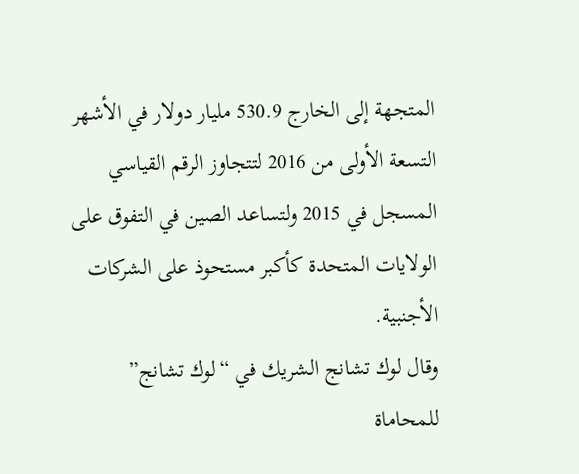المتجهة إلى الخارج 530.9 مليار دولار في الأشهر التسعة الأولى من 2016 لتتجاوز الرقم القياسي المسجل في 2015 ولتساعد الصين في التفوق على الولايات المتحدة كأكبر مستحوذ على الشركات الأجنبية.
وقال لوك تشانج الشريك في “لوك تشانج” للمحاماة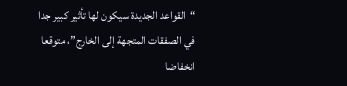“القواعد الجديدة سيكون لها تأثير كبير جدا في الصفقات المتجهة إلى الخارج”، متوقعا انخفاضا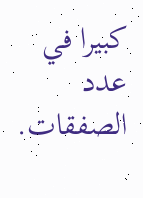كبيرا في عدد الصفقات.